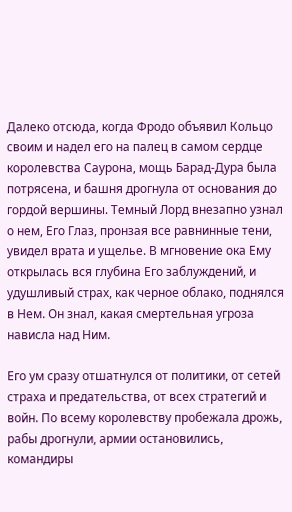Далеко отсюда, когда Фродо объявил Кольцо своим и надел его на палец в самом сердце королевства Саурона, мощь Барад-Дура была потрясена, и башня дрогнула от основания до гордой вершины. Темный Лорд внезапно узнал о нем, Его Глаз, пронзая все равнинные тени, увидел врата и ущелье. В мгновение ока Ему открылась вся глубина Его заблуждений, и удушливый страх, как черное облако, поднялся в Нем. Он знал, какая смертельная угроза нависла над Ним.

Его ум сразу отшатнулся от политики, от сетей страха и предательства, от всех стратегий и войн. По всему королевству пробежала дрожь, рабы дрогнули, армии остановились, командиры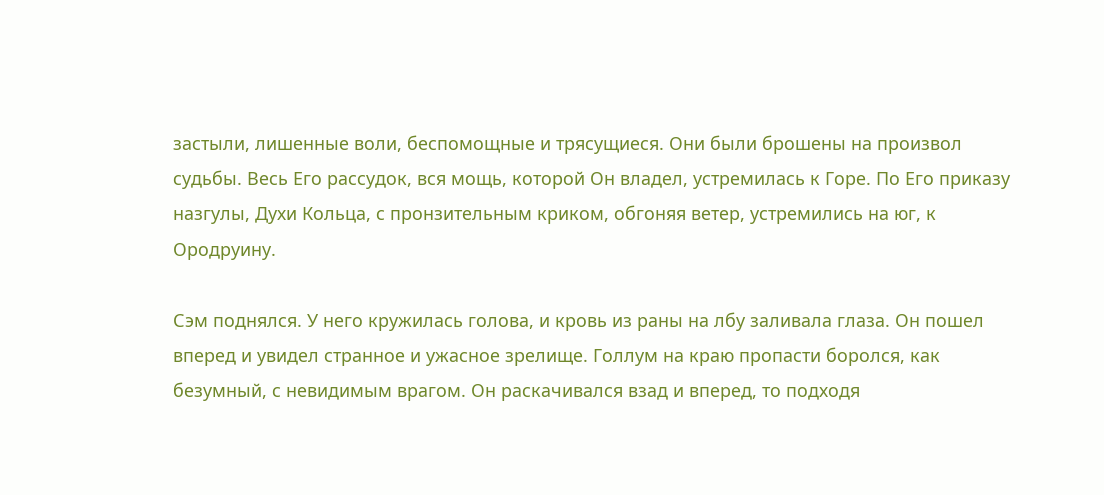застыли, лишенные воли, беспомощные и трясущиеся. Они были брошены на произвол судьбы. Весь Его рассудок, вся мощь, которой Он владел, устремилась к Горе. По Его приказу назгулы, Духи Кольца, с пронзительным криком, обгоняя ветер, устремились на юг, к Ородруину.

Сэм поднялся. У него кружилась голова, и кровь из раны на лбу заливала глаза. Он пошел вперед и увидел странное и ужасное зрелище. Голлум на краю пропасти боролся, как безумный, с невидимым врагом. Он раскачивался взад и вперед, то подходя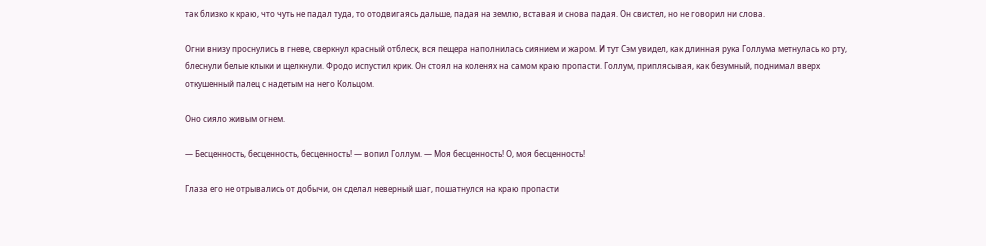так близко к краю, что чуть не падал туда, то отодвигаясь дальше, падая на землю, вставая и снова падая. Он свистел, но не говорил ни слова.

Огни внизу проснулись в гневе, сверкнул красный отблеск, вся пещера наполнилась сиянием и жаром. И тут Сэм увидел, как длинная рука Голлума метнулась ко рту, блеснули белые клыки и щелкнули. Фродо испустил крик. Он стоял на коленях на самом краю пропасти. Голлум, приплясывая, как безумный, поднимал вверх откушенный палец с надетым на него Кольцом.

Оно сияло живым огнем.

— Бесценность, бесценность, бесценность! — вопил Голлум. — Моя бесценность! О, моя бесценность!

Глаза его не отрывались от добычи, он сделал неверный шаг, пошатнулся на краю пропасти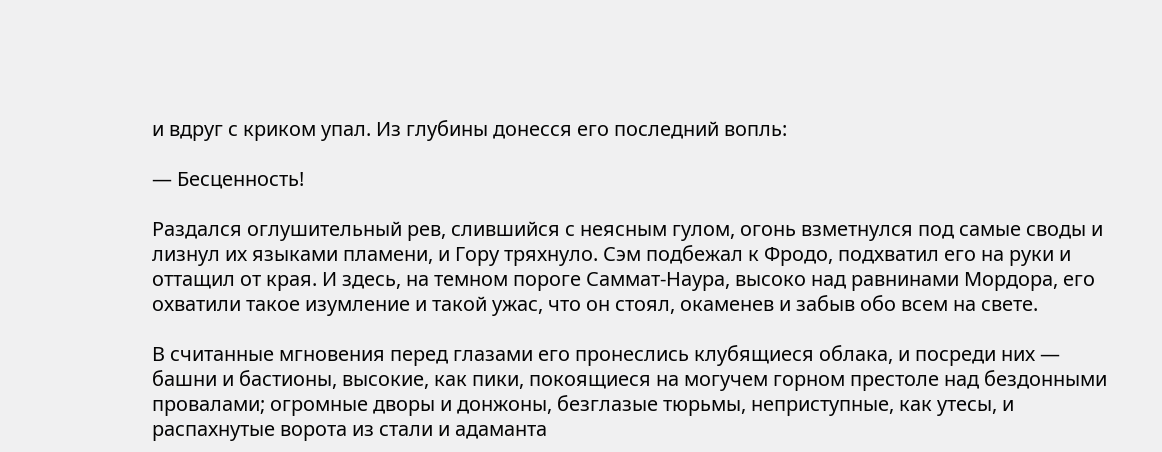и вдруг с криком упал. Из глубины донесся его последний вопль:

— Бесценность!

Раздался оглушительный рев, слившийся с неясным гулом, огонь взметнулся под самые своды и лизнул их языками пламени, и Гору тряхнуло. Сэм подбежал к Фродо, подхватил его на руки и оттащил от края. И здесь, на темном пороге Саммат-Наура, высоко над равнинами Мордора, его охватили такое изумление и такой ужас, что он стоял, окаменев и забыв обо всем на свете.

В считанные мгновения перед глазами его пронеслись клубящиеся облака, и посреди них — башни и бастионы, высокие, как пики, покоящиеся на могучем горном престоле над бездонными провалами; огромные дворы и донжоны, безглазые тюрьмы, неприступные, как утесы, и распахнутые ворота из стали и адаманта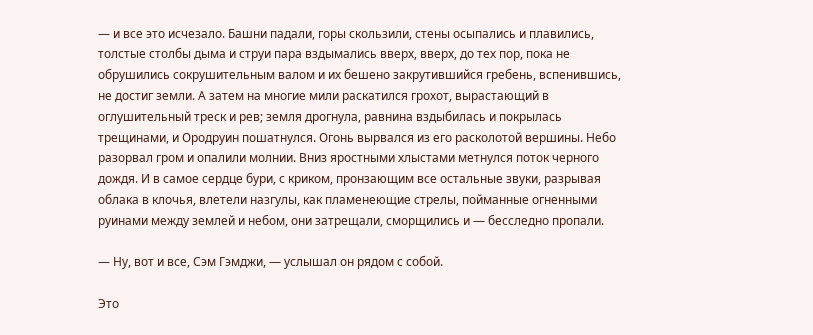— и все это исчезало. Башни падали, горы скользили, стены осыпались и плавились, толстые столбы дыма и струи пара вздымались вверх, вверх, до тех пор, пока не обрушились сокрушительным валом и их бешено закрутившийся гребень, вспенившись, не достиг земли. А затем на многие мили раскатился грохот, вырастающий в оглушительный треск и рев; земля дрогнула, равнина вздыбилась и покрылась трещинами, и Ородруин пошатнулся. Огонь вырвался из его расколотой вершины. Небо разорвал гром и опалили молнии. Вниз яростными хлыстами метнулся поток черного дождя. И в самое сердце бури, с криком, пронзающим все остальные звуки, разрывая облака в клочья, влетели назгулы, как пламенеющие стрелы, пойманные огненными руинами между землей и небом, они затрещали, сморщились и — бесследно пропали.

— Ну, вот и все, Сэм Гэмджи, — услышал он рядом с собой.

Это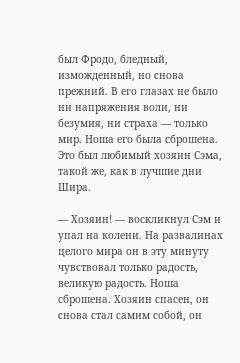был Фродо, бледный, изможденный, но снова прежний. В его глазах не было ни напряжения воли, ни безумия, ни страха — только мир. Ноша его была сброшена. Это был любимый хозяин Сэма, такой же, как в лучшие дни Шира.

— Хозяин! — воскликнул Сэм и упал на колени. На развалинах целого мира он в эту минуту чувствовал только радость, великую радость. Ноша сброшена. Хозяин спасен, он снова стал самим собой, он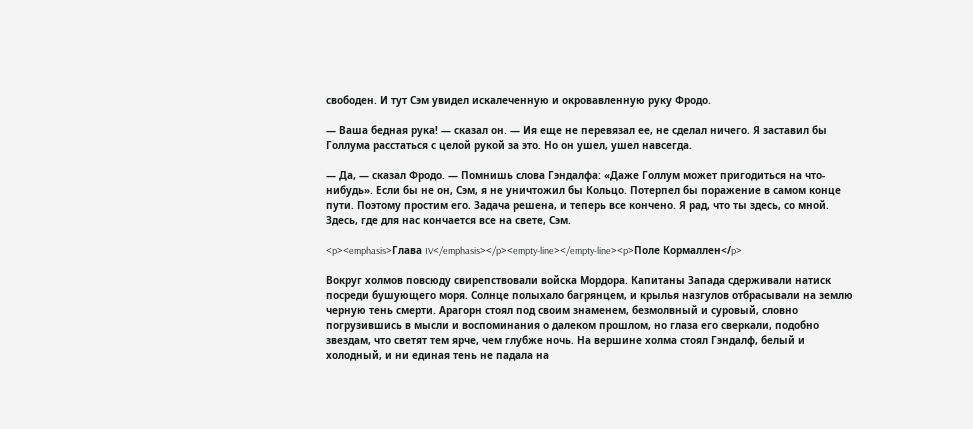свободен. И тут Сэм увидел искалеченную и окровавленную руку Фродо.

— Ваша бедная рука! — сказал он. — Ия еще не перевязал ее, не сделал ничего. Я заставил бы Голлума расстаться с целой рукой за это. Но он ушел, ушел навсегда.

— Да, — сказал Фродо. — Помнишь слова Гэндалфа: «Даже Голлум может пригодиться на что-нибудь». Если бы не он, Сэм, я не уничтожил бы Кольцо. Потерпел бы поражение в самом конце пути. Поэтому простим его. Задача решена, и теперь все кончено. Я рад, что ты здесь, со мной. Здесь, где для нас кончается все на свете, Сэм.

<p><emphasis>Глава IV</emphasis></p><empty-line></empty-line><p>Поле Кормаллен</p>

Вокруг холмов повсюду свирепствовали войска Мордора. Капитаны Запада сдерживали натиск посреди бушующего моря. Солнце полыхало багрянцем, и крылья назгулов отбрасывали на землю черную тень смерти. Арагорн стоял под своим знаменем, безмолвный и суровый, словно погрузившись в мысли и воспоминания о далеком прошлом, но глаза его сверкали, подобно звездам, что светят тем ярче, чем глубже ночь. На вершине холма стоял Гэндалф, белый и холодный, и ни единая тень не падала на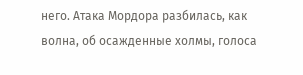него. Атака Мордора разбилась, как волна, об осажденные холмы, голоса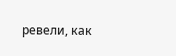ревели, как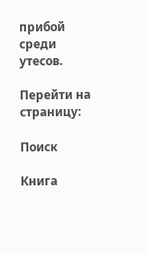прибой среди утесов.

Перейти на страницу:

Поиск

Книга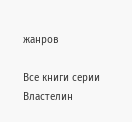жанров

Все книги серии Властелин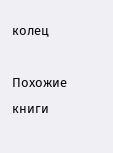колец

Похожие книги